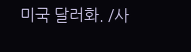미국 달러화. /사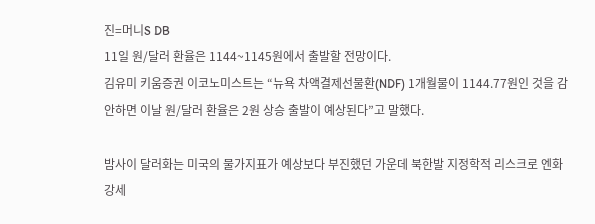진=머니S DB
11일 원/달러 환율은 1144~1145원에서 출발할 전망이다.
김유미 키움증권 이코노미스트는 “뉴욕 차액결제선물환(NDF) 1개월물이 1144.77원인 것을 감안하면 이날 원/달러 환율은 2원 상승 출발이 예상된다”고 말했다.

밤사이 달러화는 미국의 물가지표가 예상보다 부진했던 가운데 북한발 지정학적 리스크로 엔화 강세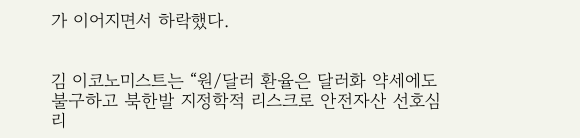가 이어지면서 하락했다.


김 이코노미스트는 “원/달러 환율은 달러화 약세에도 불구하고 북한발 지정학적 리스크로 안전자산 선호심리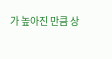가 높아진 만큼 상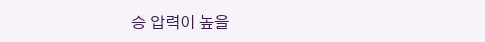승 압력이 높을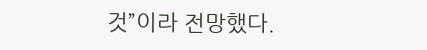것”이라 전망했다.